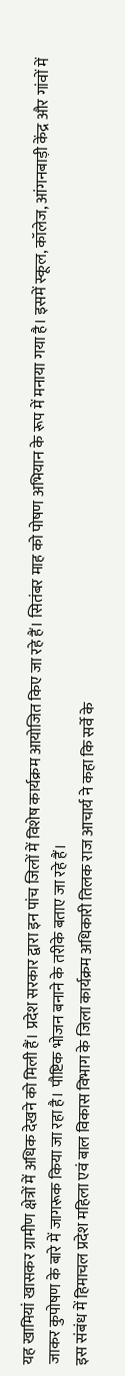यह खामियां खासकर ग्रामीण क्षेत्रों में अधिक देखने को मिली हैं। प्रदेश सरकार द्वारा इन पांच जिलों में विशेष कार्यक्रम आयोजित किए जा रहे हैं। सितंबर माह को पोषण अभियान के रूप में मनाया गया है। इसमें स्कूल, कॉलेज, आंगनबाड़ी केंद्र और गांवों में जाकर कुपोषण के बारे में जागरूक किया जा रहा है। पौष्टिक भोजन बनाने के तरीके बताए जा रहे हैं।
इस संबंध में हिमाचल प्रदेश महिला एवं बाल विकास विभाग के जिला कार्यक्रम अधिकारी तिलक राज आचार्य ने कहा कि सर्वे के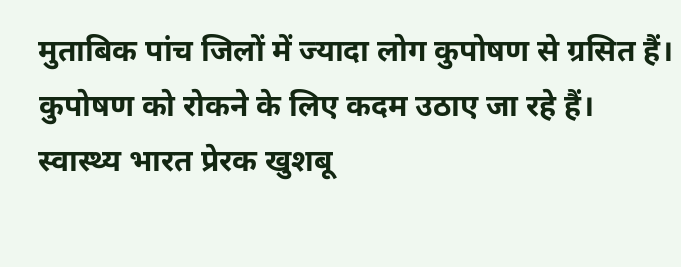मुताबिक पांच जिलों में ज्यादा लोग कुपोषण से ग्रसित हैं। कुपोषण को रोकने के लिए कदम उठाए जा रहे हैं। स्वास्थ्य भारत प्रेरक खुशबू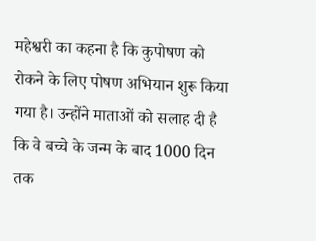महेश्वरी का कहना है कि कुपोषण को रोकने के लिए पोषण अभियान शुरू किया गया है। उन्होंने माताओं को सलाह दी है कि वे बच्चे के जन्म के बाद 1000 दिन तक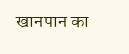खानपान का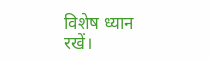विशेष ध्यान रखें।